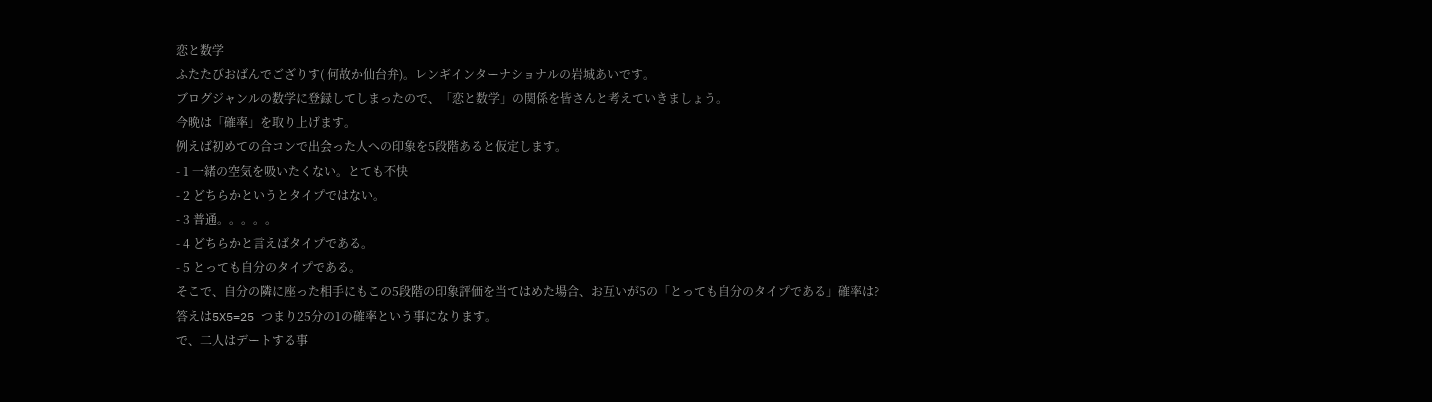恋と数学
ふたたびおばんでござりす( 何故か仙台弁)。レンギインターナショナルの岩城あいです。
ブログジャンルの数学に登録してしまったので、「恋と数学」の関係を皆さんと考えていきましょう。
今晩は「確率」を取り上げます。
例えば初めての合コンで出会った人への印象を5段階あると仮定します。
- 1 一緒の空気を吸いたくない。とても不快
- 2 どちらかというとタイプではない。
- 3 普通。。。。。
- 4 どちらかと言えばタイプである。
- 5 とっても自分のタイプである。
そこで、自分の隣に座った相手にもこの5段階の印象評価を当てはめた場合、お互いが5の「とっても自分のタイプである」確率は?
答えは5X5=25 つまり25分の1の確率という事になります。
で、二人はデートする事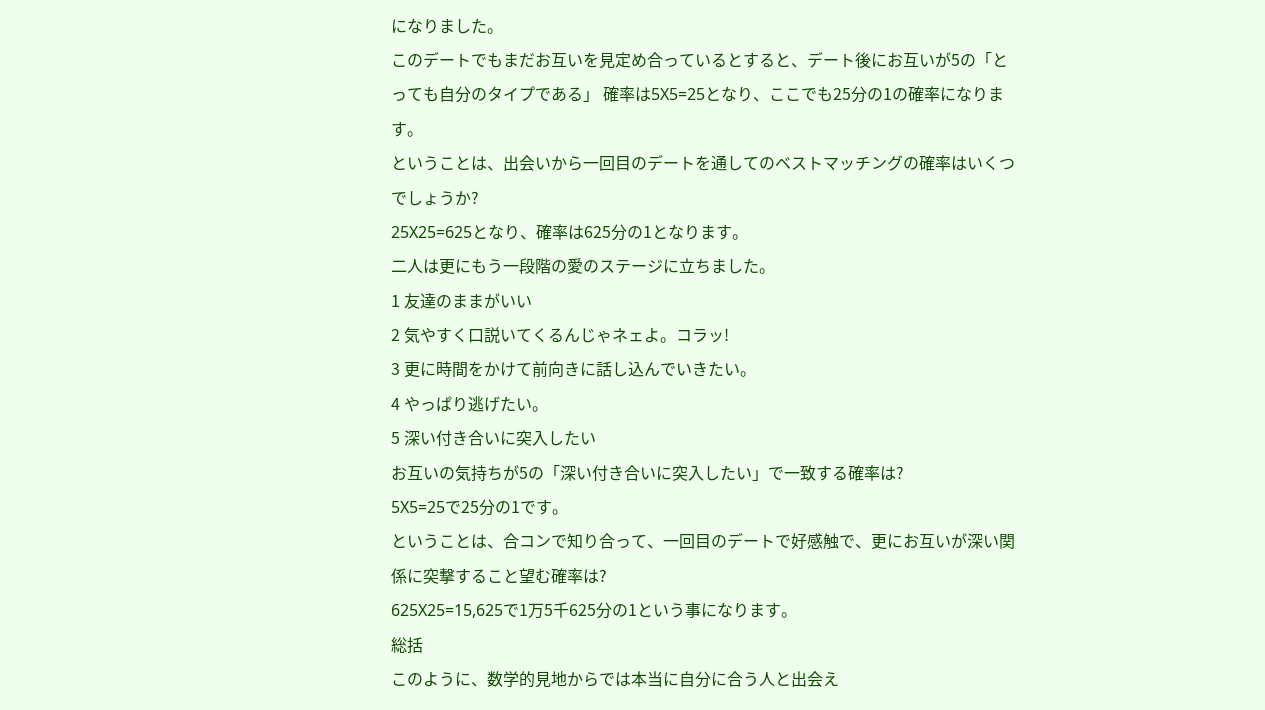になりました。
このデートでもまだお互いを見定め合っているとすると、デート後にお互いが5の「とっても自分のタイプである」 確率は5X5=25となり、ここでも25分の1の確率になります。
ということは、出会いから一回目のデートを通してのベストマッチングの確率はいくつでしょうか?
25X25=625となり、確率は625分の1となります。
二人は更にもう一段階の愛のステージに立ちました。
1 友達のままがいい
2 気やすく口説いてくるんじゃネェよ。コラッ!
3 更に時間をかけて前向きに話し込んでいきたい。
4 やっぱり逃げたい。
5 深い付き合いに突入したい
お互いの気持ちが5の「深い付き合いに突入したい」で一致する確率は?
5X5=25で25分の1です。
ということは、合コンで知り合って、一回目のデートで好感触で、更にお互いが深い関係に突撃すること望む確率は?
625X25=15,625で1万5千625分の1という事になります。
総括
このように、数学的見地からでは本当に自分に合う人と出会え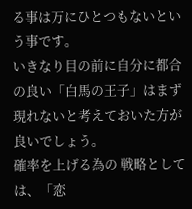る事は万にひとつもないという事です。
いきなり目の前に自分に都合の良い「白馬の王子」はまず現れないと考えておいた方が良いでしょう。
確率を上げる為の 戦略としては、「恋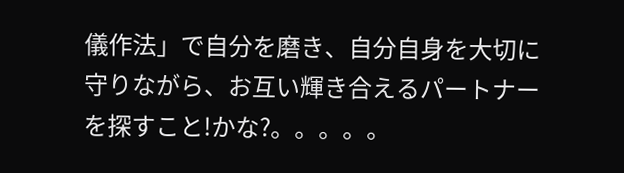儀作法」で自分を磨き、自分自身を大切に守りながら、お互い輝き合えるパートナーを探すこと!かな?。。。。。